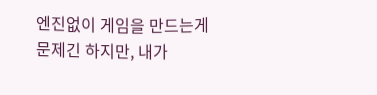엔진없이 게임을 만드는게 문제긴 하지만, 내가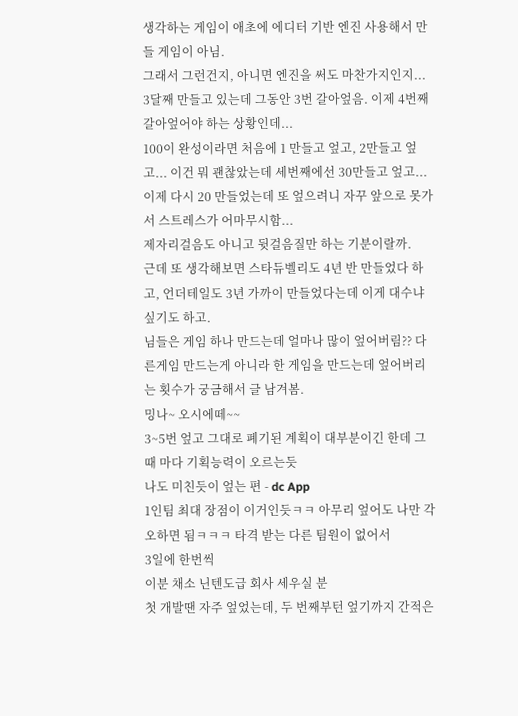생각하는 게임이 애초에 에디터 기반 엔진 사용해서 만들 게임이 아님.
그래서 그런건지, 아니면 엔진을 써도 마찬가지인지...
3달째 만들고 있는데 그동안 3번 갈아엎음. 이제 4번째 갈아엎어야 하는 상황인데...
100이 완성이라면 처음에 1 만들고 엎고, 2만들고 엎고... 이건 뭐 괜찮았는데 세번째에선 30만들고 엎고...
이제 다시 20 만들었는데 또 엎으려니 자꾸 앞으로 못가서 스트레스가 어마무시함...
제자리걸음도 아니고 뒷걸음질만 하는 기분이랄까.
근데 또 생각해보면 스타듀벨리도 4년 반 만들었다 하고, 언더테일도 3년 가까이 만들었다는데 이게 대수냐 싶기도 하고.
님들은 게임 하나 만드는데 얼마나 많이 엎어버림?? 다른게임 만드는게 아니라 한 게임을 만드는데 엎어버리는 횟수가 궁금해서 글 남겨봄.
밍나~ 오시에떼~~
3~5번 엎고 그대로 폐기된 계획이 대부분이긴 한데 그때 마다 기획능력이 오르는듯
나도 미친듯이 엎는 편 - dc App
1인팀 최대 장점이 이거인듯ㅋㅋ 아무리 엎어도 나만 각오하면 됨ㅋㅋㅋ 타격 받는 다른 팀원이 없어서
3일에 한번씩
이분 채소 닌텐도급 회사 세우실 분
첫 개발땐 자주 엎었는데, 두 번째부턴 엎기까지 간적은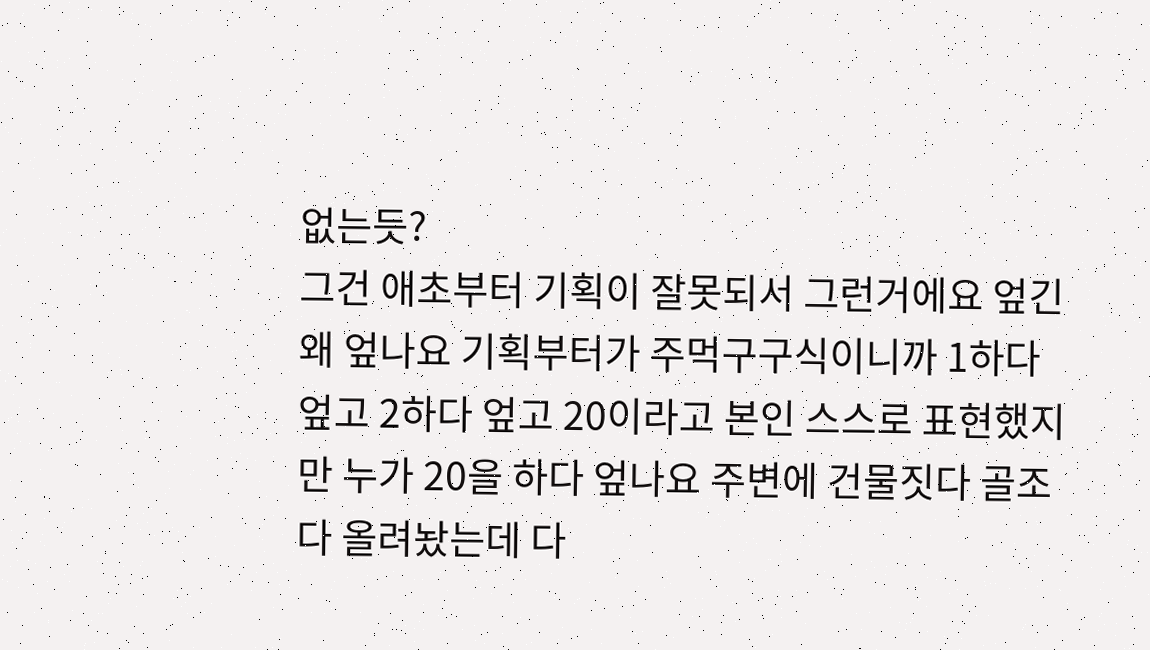없는듯?
그건 애초부터 기획이 잘못되서 그런거에요 엎긴 왜 엎나요 기획부터가 주먹구구식이니까 1하다 엎고 2하다 엎고 20이라고 본인 스스로 표현했지만 누가 20을 하다 엎나요 주변에 건물짓다 골조 다 올려놨는데 다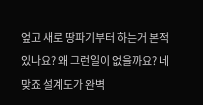엎고 새로 땅파기부터 하는거 본적 있나요? 왜 그런일이 없을까요? 네 맞죠 설계도가 완벽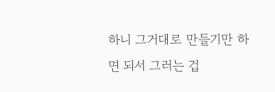하니 그거대로 만들기만 하면 되서 그러는 겁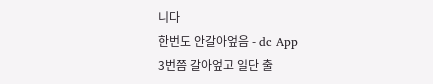니다
한번도 안갈아엎음 - dc App
3번쯤 갈아엎고 일단 출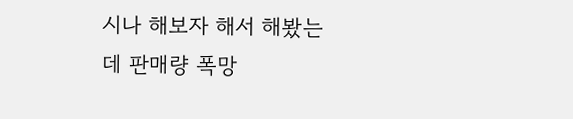시나 해보자 해서 해봤는데 판매량 폭망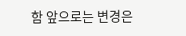함 앞으로는 변경은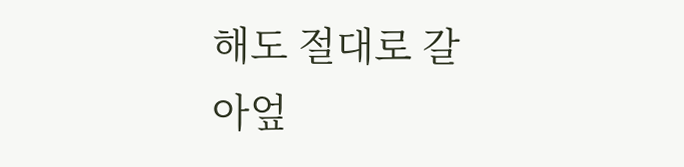해도 절대로 갈아엎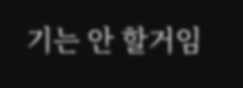기는 안 할거임